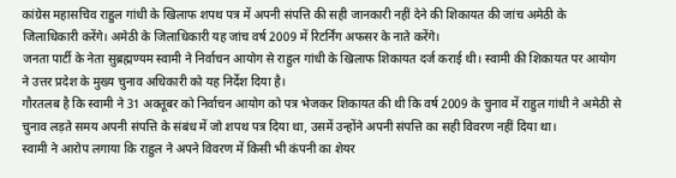कांग्रेस महासचिव राहुल गांधी के खिलाफ शपथ पत्र में अपनी संपत्ति की सही जानकारी नहीं देने की शिकायत की जांच अमेठी के जिलाधिकारी करेंगे। अमेठी के जिलाधिकारी यह जांच वर्ष 2009 में रिटर्निंग अफसर के नाते करेंगे।
जनता पार्टी के नेता सुब्रह्मण्यम स्वामी ने निर्वाचन आयोग से राहुल गांधी के खिलाफ शिकायत दर्ज कराई थी। स्वामी की शिकायत पर आयोग ने उत्तर प्रदेश के मुख्य चुनाव अधिकारी को यह निर्देश दिया है।
गौरतलब है कि स्वामी ने 31 अक्तूबर को निर्वाचन आयोग को पत्र भेजकर शिकायत की थी कि वर्ष 2009 के चुनाव में राहुल गांधी ने अमेठी से चुनाव लड़ते समय अपनी संपत्ति के संबंध में जो शपथ पत्र दिया था, उसमें उन्होंने अपनी संपत्ति का सही विवरण नहीं दिया था।
स्वामी ने आरोप लगाया कि राहुल ने अपने विवरण में किसी भी कंपनी का शेयर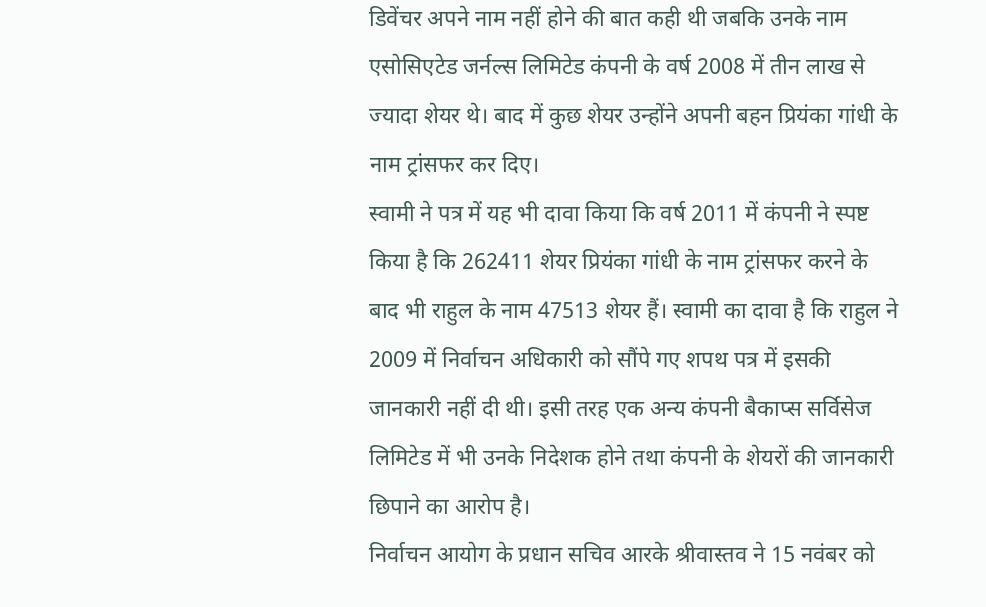डिवेंचर अपने नाम नहीं होने की बात कही थी जबकि उनके नाम एसोसिएटेड जर्नल्स लिमिटेड कंपनी के वर्ष 2008 में तीन लाख से ज्यादा शेयर थे। बाद में कुछ शेयर उन्होंने अपनी बहन प्रियंका गांधी के नाम ट्रांसफर कर दिए।
स्वामी ने पत्र में यह भी दावा किया कि वर्ष 2011 में कंपनी ने स्पष्ट किया है कि 262411 शेयर प्रियंका गांधी के नाम ट्रांसफर करने के बाद भी राहुल के नाम 47513 शेयर हैं। स्वामी का दावा है कि राहुल ने 2009 में निर्वाचन अधिकारी को सौंपे गए शपथ पत्र में इसकी जानकारी नहीं दी थी। इसी तरह एक अन्य कंपनी बैकाप्स सर्विसेज लिमिटेड में भी उनके निदेशक होने तथा कंपनी के शेयरों की जानकारी छिपाने का आरोप है।
निर्वाचन आयोग के प्रधान सचिव आरके श्रीवास्तव ने 15 नवंबर को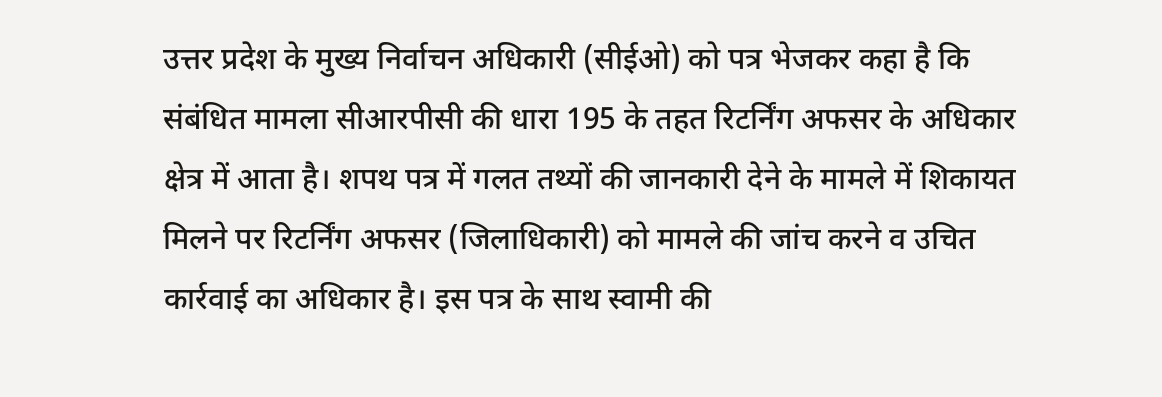उत्तर प्रदेश के मुख्य निर्वाचन अधिकारी (सीईओ) को पत्र भेजकर कहा है कि संबंधित मामला सीआरपीसी की धारा 195 के तहत रिटर्निंग अफसर के अधिकार क्षेत्र में आता है। शपथ पत्र में गलत तथ्यों की जानकारी देने के मामले में शिकायत मिलने पर रिटर्निंग अफसर (जिलाधिकारी) को मामले की जांच करने व उचित कार्रवाई का अधिकार है। इस पत्र के साथ स्वामी की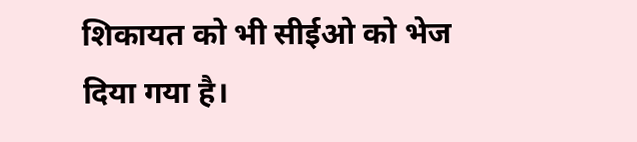शिकायत को भी सीईओ को भेज दिया गया है।